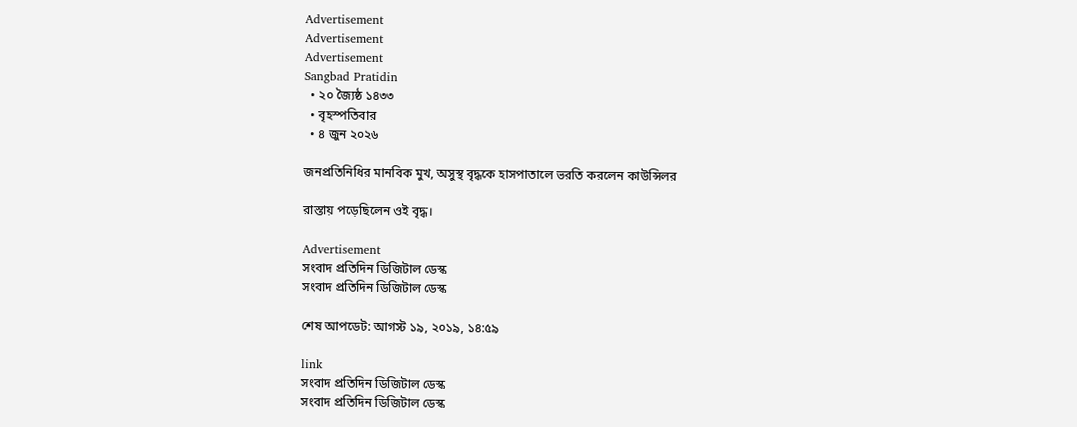Advertisement
Advertisement
Advertisement
Sangbad Pratidin
  • ২০ জ্যৈষ্ঠ ১৪৩৩
  • বৃহস্পতিবার
  • ৪ জুন ২০২৬

জনপ্রতিনিধির মানবিক মুখ, অসুস্থ বৃদ্ধকে হাসপাতালে ভরতি করলেন কাউন্সিলর

রাস্তায় পড়েছিলেন ওই বৃদ্ধ।

Advertisement
সংবাদ প্রতিদিন ডিজিটাল ডেস্ক
সংবাদ প্রতিদিন ডিজিটাল ডেস্ক

শেষ আপডেট: আগস্ট ১৯, ২০১৯, ১৪:৫৯

link
সংবাদ প্রতিদিন ডিজিটাল ডেস্ক
সংবাদ প্রতিদিন ডিজিটাল ডেস্ক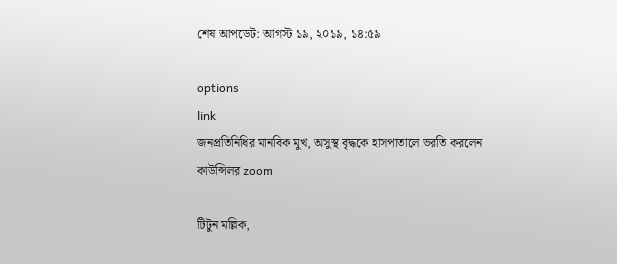শেষ আপডেট: আগস্ট ১৯, ২০১৯, ১৪:৫৯

options
link
জনপ্রতিনিধির মানবিক মুখ, অসুস্থ বৃদ্ধকে হাসপাতালে ভরতি করলেন কাউন্সিলর zoom

টিটুন মল্লিক,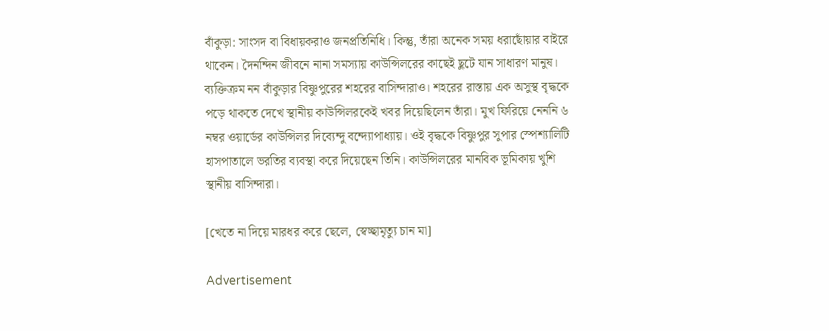বাঁকুড়া: সাংসদ বা বিধায়করাও জনপ্রতিনিধি। কিন্তু, তাঁরা অনেক সময় ধরাছোঁয়ার বাইরে থাকেন। দৈনন্দিন জীবনে নানা সমস্যায় কাউন্সিলরের কাছেই ছুটে যান সাধারণ মানুষ। ব্যক্তিক্রম নন বাঁকুড়ার বিষ্ণুপুরের শহরের বাসিন্দারাও। শহরের রাস্তায় এক অসুস্থ বৃদ্ধকে পড়ে থাকতে দেখে স্থানীয় কাউন্সিলরকেই খবর দিয়েছিলেন তাঁরা। মুখ ফিরিয়ে নেননি ৬ নম্বর ওয়ার্ডের কাউন্সিলর দিব্যেন্দু বন্দ্যোপাধ্যায়। ওই বৃদ্ধকে বিষ্ণুপুর সুপার স্পেশ্যালিটি হাসপাতালে ভরতির ব্যবস্থা করে দিয়েছেন তিনি। কাউন্সিলরের মানবিক ভূমিকায় খুশি স্থানীয় বাসিন্দারা।

[খেতে না দিয়ে মারধর করে ছেলে, স্বেচ্ছামৃত্যু চান মা]

Advertisement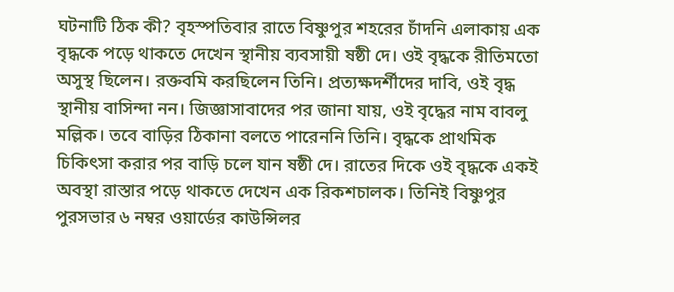ঘটনাটি ঠিক কী? বৃহস্পতিবার রাতে বিষ্ণুপুর শহরের চাঁদনি এলাকায় এক বৃদ্ধকে পড়ে থাকতে দেখেন স্থানীয় ব্যবসায়ী ষষ্ঠী দে। ওই বৃদ্ধকে রীতিমতো অসুস্থ ছিলেন। রক্তবমি করছিলেন তিনি। প্রত্যক্ষদর্শীদের দাবি, ওই বৃদ্ধ স্থানীয় বাসিন্দা নন। জিজ্ঞাসাবাদের পর জানা যায়, ওই বৃদ্ধের নাম বাবলু মল্লিক। তবে বাড়ির ঠিকানা বলতে পারেননি তিনি। বৃদ্ধকে প্রাথমিক চিকিৎসা করার পর বাড়ি চলে যান ষষ্ঠী দে। রাতের দিকে ওই বৃদ্ধকে একই অবস্থা রাস্তার পড়ে থাকতে দেখেন এক রিকশচালক। তিনিই বিষ্ণুপুর পুরসভার ৬ নম্বর ওয়ার্ডের কাউন্সিলর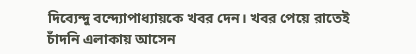দিব্যেন্দু বন্দ্যোপাধ্যায়কে খবর দেন। খবর পেয়ে রাতেই চাঁদনি এলাকায় আসেন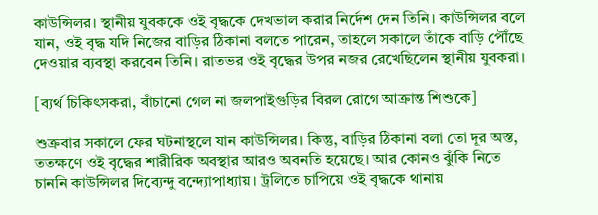কাউন্সিলর। স্থানীয় যুবককে ওই বৃদ্ধকে দেখভাল করার নির্দেশ দেন তিনি। কাউন্সিলর বলে যান, ওই বৃদ্ধ যদি নিজের বাড়ির ঠিকানা বলতে পারেন, তাহলে সকালে তাঁকে বাড়ি পৌঁছে দেওয়ার ব্যবস্থা করবেন তিনি। রাতভর ওই বৃদ্ধের উপর নজর রেখেছিলেন স্থানীয় যুবকরা।

[ব্যর্থ চিকিৎসকরা, বাঁচানো গেল না জলপাইগুড়ির বিরল রোগে আক্রান্ত শিশুকে]

শুক্রবার সকালে ফের ঘটনাস্থলে যান কাউন্সিলর। কিন্তু, বাড়ির ঠিকানা বলা তো দূর অস্ত, ততক্ষণে ওই বৃদ্ধের শারীরিক অবস্থার আরও অবনতি হয়েছে। আর কোনও ঝুঁকি নিতে চাননি কাউন্সিলর দিব্যেন্দু বন্দ্যোপাধ্যায়। ট্রলিতে চাপিয়ে ওই বৃদ্ধকে থানায়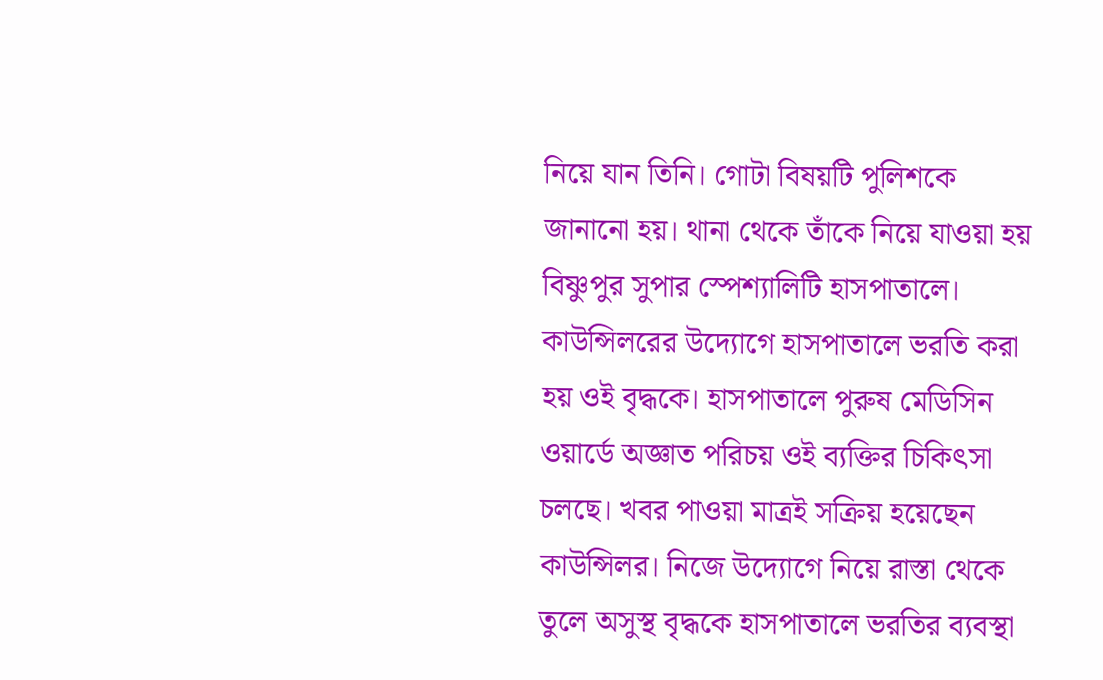নিয়ে যান তিনি। গোটা বিষয়টি পুলিশকে জানানো হয়। থানা থেকে তাঁকে নিয়ে যাওয়া হয় বিষ্ণুপুর সুপার স্পেশ্যালিটি হাসপাতালে। কাউন্সিলরের উদ্যোগে হাসপাতালে ভরতি করা হয় ওই বৃদ্ধকে। হাসপাতালে পুরুষ মেডিসিন ওয়ার্ডে অজ্ঞাত পরিচয় ওই ব্যক্তির চিকিৎসা চলছে। খবর পাওয়া মাত্রই সক্রিয় হয়েছেন কাউন্সিলর। নিজে উদ্যোগে নিয়ে রাস্তা থেকে তুলে অসুস্থ বৃদ্ধকে হাসপাতালে ভরতির ব্যবস্থা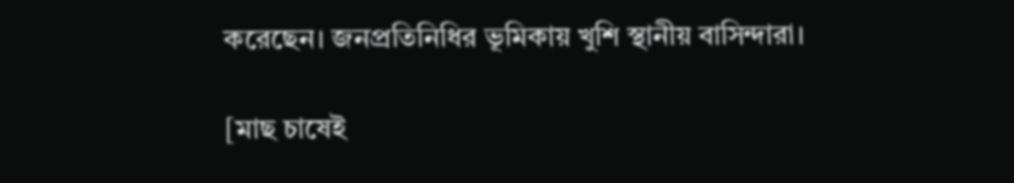করেছেন। জনপ্রতিনিধির ভূমিকায় খুশি স্থানীয় বাসিন্দারা।

[মাছ চাষেই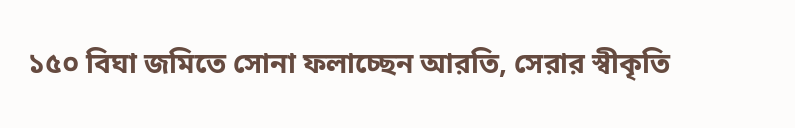১৫০ বিঘা জমিতে সোনা ফলাচ্ছেন আরতি, সেরার স্বীকৃতি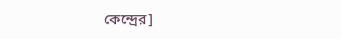কেন্দ্রের]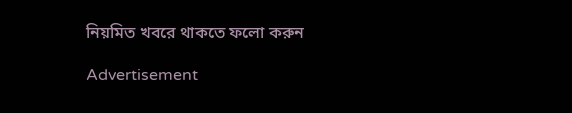নিয়মিত খবরে থাকতে ফলো করুন

Advertisement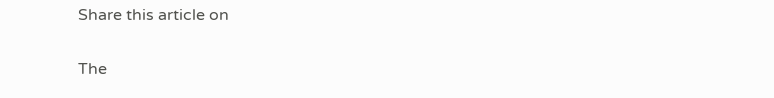Share this article on

The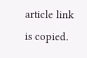article link is copied.